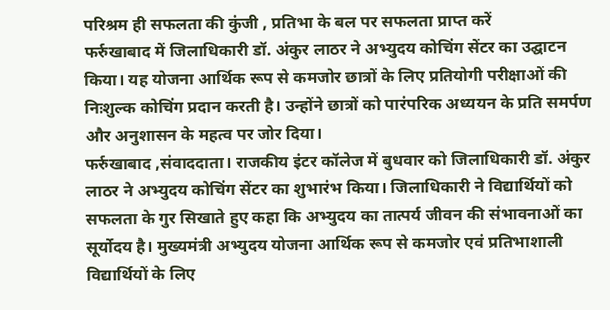परिश्रम ही सफलता की कुंजी , प्रतिभा के बल पर सफलता प्राप्त करें
फर्रुखाबाद में जिलाधिकारी डॉ. अंकुर लाठर ने अभ्युदय कोचिंग सेंटर का उद्घाटन किया। यह योजना आर्थिक रूप से कमजोर छात्रों के लिए प्रतियोगी परीक्षाओं की निःशुल्क कोचिंग प्रदान करती है। उन्होंने छात्रों को पारंपरिक अध्ययन के प्रति समर्पण और अनुशासन के महत्व पर जोर दिया।
फर्रुखाबाद ,संवाददाता। राजकीय इंटर कॉलेज में बुधवार को जिलाधिकारी डॉ. अंकुर लाठर ने अभ्युदय कोचिंग सेंटर का शुभारंभ किया। जिलाधिकारी ने विद्यार्थियों को सफलता के गुर सिखाते हुए कहा कि अभ्युदय का तात्पर्य जीवन की संभावनाओं का सूर्योदय है। मुख्यमंत्री अभ्युदय योजना आर्थिक रूप से कमजोर एवं प्रतिभाशाली विद्यार्थियों के लिए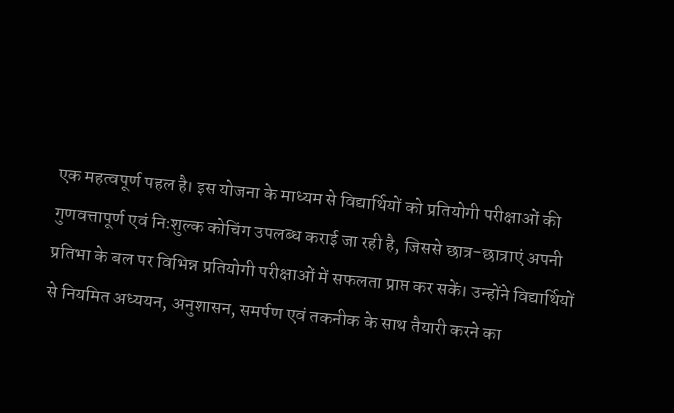एक महत्वपूर्ण पहल है। इस योजना के माध्यम से विद्यार्थियों को प्रतियोगी परीक्षाओं की गुणवत्तापूर्ण एवं निःशुल्क कोचिंग उपलब्ध कराई जा रही है, जिससे छात्र-छात्राएं अपनी प्रतिभा के बल पर विभिन्न प्रतियोगी परीक्षाओं में सफलता प्राप्त कर सकें। उन्होंने विद्यार्थियों से नियमित अध्ययन, अनुशासन, समर्पण एवं तकनीक के साथ तैयारी करने का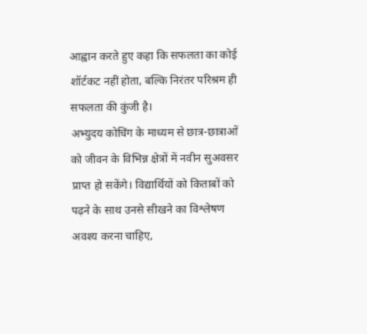आह्वान करते हुए कहा कि सफलता का कोई शॉर्टकट नहीं होता, बल्कि निरंतर परिश्रम ही सफलता की कुंजी है।
अभ्युदय कोचिंग के माध्यम से छात्र-छात्राओं को जीवन के विभिन्न क्षेत्रों में नवीन सुअवसर प्राप्त हो सकेंगे। विद्यार्थियों को किताबों को पढ़ने के साथ उनसे सीखने का विश्लेषण अवश्य करना चाहिए,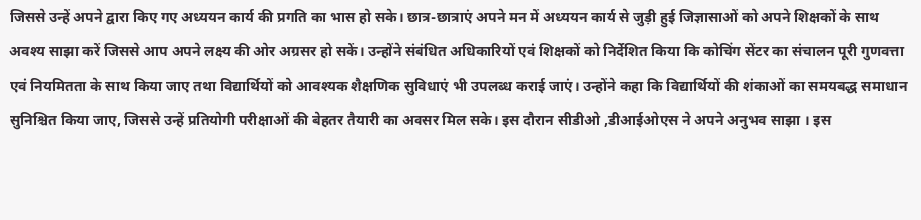जिससे उन्हें अपने द्वारा किए गए अध्ययन कार्य की प्रगति का भास हो सके। छात्र-छात्राएं अपने मन में अध्ययन कार्य से जुड़ी हुई जिज्ञासाओं को अपने शिक्षकों के साथ अवश्य साझा करें जिससे आप अपने लक्ष्य की ओर अग्रसर हो सकें। उन्होंने संबंधित अधिकारियों एवं शिक्षकों को निर्देशित किया कि कोचिंग सेंटर का संचालन पूरी गुणवत्ता एवं नियमितता के साथ किया जाए तथा विद्यार्थियों को आवश्यक शैक्षणिक सुविधाएं भी उपलब्ध कराई जाएं। उन्होंने कहा कि विद्यार्थियों की शंकाओं का समयबद्ध समाधान सुनिश्चित किया जाए, जिससे उन्हें प्रतियोगी परीक्षाओं की बेहतर तैयारी का अवसर मिल सके। इस दौरान सीडीओ ,डीआईओएस ने अपने अनुभव साझा । इस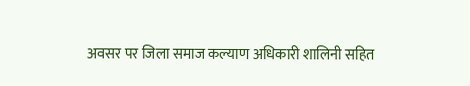अवसर पर जिला समाज कल्याण अधिकारी शालिनी सहित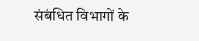संबंधित विभागों के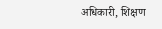अधिकारी, शिक्षण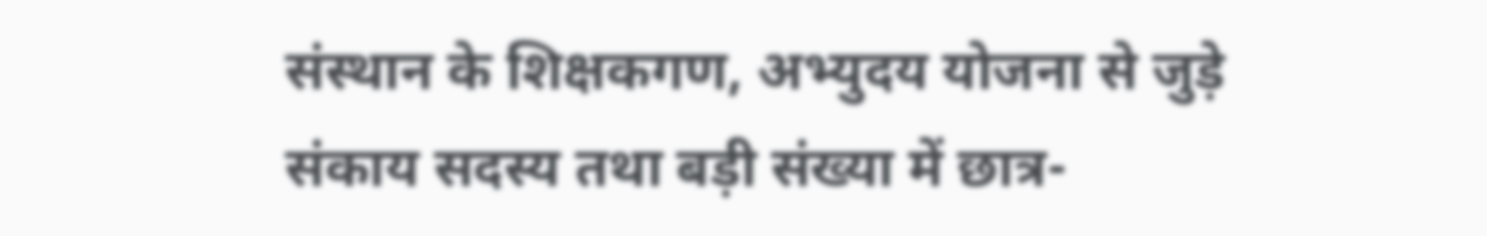संस्थान के शिक्षकगण, अभ्युदय योजना से जुड़े संकाय सदस्य तथा बड़ी संख्या में छात्र-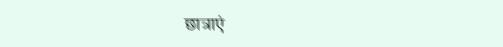छात्राएं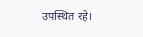उपस्थित रहे।